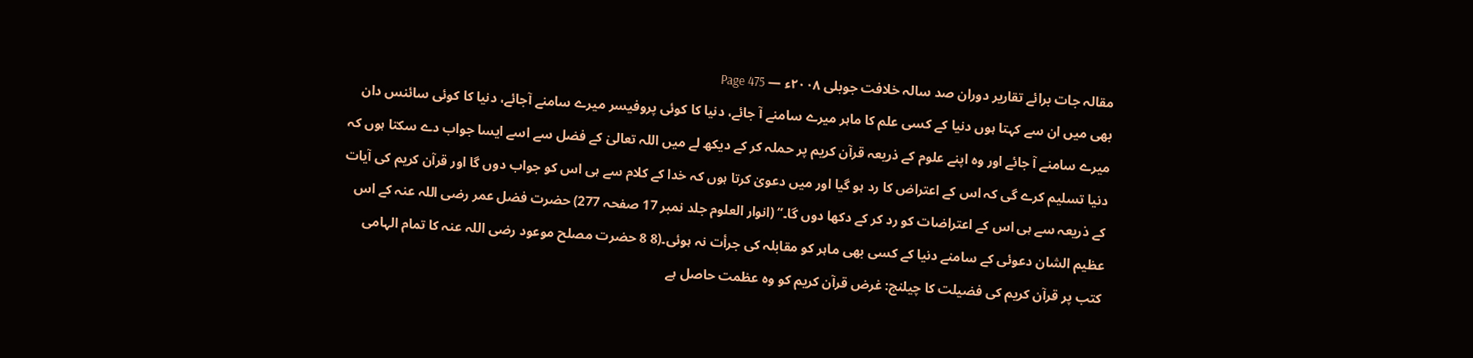مقالہ جات برائے تقاریر دوران صد سالہ خلافت جوبلی ۲۰۰۸ء — Page 475
بھی میں ان سے کہتا ہوں دنیا کے کسی علم کا ماہر میرے سامنے آ جائے، دنیا کا کوئی پروفیسر میرے سامنے آجائے، دنیا کا کوئی سائنس دان میرے سامنے آ جائے اور وہ اپنے علوم کے ذریعہ قرآن کریم پر حملہ کر کے دیکھ لے میں اللہ تعالیٰ کے فضل سے اسے ایسا جواب دے سکتا ہوں کہ دنیا تسلیم کرے گی کہ اس کے اعتراض کا رد ہو گیا اور میں دعویٰ کرتا ہوں کہ خدا کے کلام سے ہی اس کو جواب دوں گا اور قرآن کریم کی آیات کے ذریعہ سے ہی اس کے اعتراضات کو رد کر کے دکھا دوں گا۔“ (انوار العلوم جلد نمبر 17 صفحہ 277) حضرت فضل عمر رضی اللہ عنہ کے اس عظیم الشان دعوئی کے سامنے دنیا کے کسی بھی ماہر کو مقابلہ کی جرأت نہ ہوئی۔(8 8 حضرت مصلح موعود رضی اللہ عنہ کا تمام الہامی کتب پر قرآن کریم کی فضیلت کا چیلنج: غرض قرآن کریم کو وہ عظمت حاصل ہے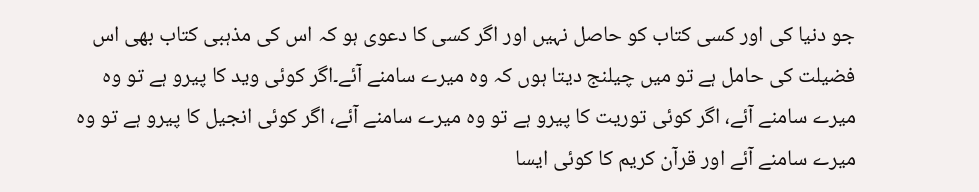جو دنیا کی اور کسی کتاب کو حاصل نہیں اور اگر کسی کا دعوی ہو کہ اس کی مذہبی کتاب بھی اس فضیلت کی حامل ہے تو میں چیلنج دیتا ہوں کہ وہ میرے سامنے آئے۔اگر کوئی وید کا پیرو ہے تو وہ میرے سامنے آئے، اگر کوئی توریت کا پیرو ہے تو وہ میرے سامنے آئے، اگر کوئی انجیل کا پیرو ہے تو وہ میرے سامنے آئے اور قرآن کریم کا کوئی ایسا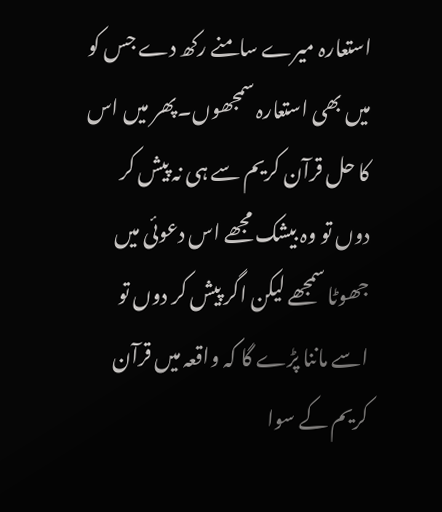استعارہ میرے سامنے رکھ دے جس کو میں بھی استعارہ سمجھوں۔پھر میں اس کا حل قرآن کریم سے ہی نہ پیش کر دوں تو وہ بیشک مجھے اس دعوئی میں جھوٹا سمجھے لیکن اگر پیش کر دوں تو اسے ماننا پڑے گا کہ واقعہ میں قرآن کریم کے سوا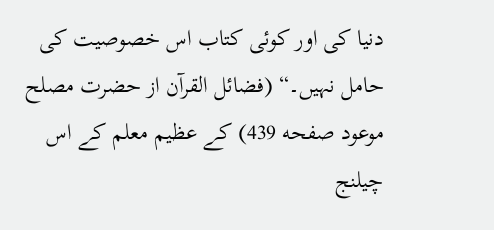دنیا کی اور کوئی کتاب اس خصوصیت کی حامل نہیں۔“ (فضائل القرآن از حضرت مصلح موعود صفحه 439) کے عظیم معلم کے اس چیلنج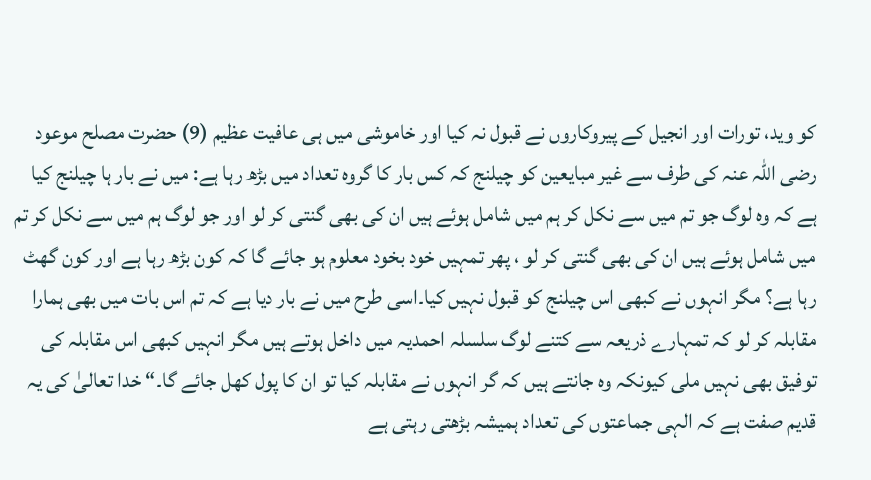کو وید، تورات اور انجیل کے پیروکاروں نے قبول نہ کیا اور خاموشی میں ہی عافیت عظیم (9) حضرت مصلح موعود رضی اللہ عنہ کی طرف سے غیر مبایعین کو چیلنج کہ کس بار کا گروہ تعداد میں بڑھ رہا ہے: میں نے بار ہا چیلنج کیا ہے کہ وہ لوگ جو تم میں سے نکل کر ہم میں شامل ہوئے ہیں ان کی بھی گنتی کر لو اور جو لوگ ہم میں سے نکل کر تم میں شامل ہوئے ہیں ان کی بھی گنتی کر لو ، پھر تمہیں خود بخود معلوم ہو جائے گا کہ کون بڑھ رہا ہے اور کون گھٹ رہا ہے؟ مگر انہوں نے کبھی اس چیلنج کو قبول نہیں کیا۔اسی طرح میں نے بار دیا ہے کہ تم اس بات میں بھی ہمارا مقابلہ کر لو کہ تمہارے ذریعہ سے کتنے لوگ سلسلہ احمدیہ میں داخل ہوتے ہیں مگر انہیں کبھی اس مقابلہ کی توفیق بھی نہیں ملی کیونکہ وہ جانتے ہیں کہ گر انہوں نے مقابلہ کیا تو ان کا پول کھل جائے گا۔“ خدا تعالیٰ کی یہ قدیم صفت ہے کہ الہی جماعتوں کی تعداد ہمیشہ بڑھتی رہتی ہے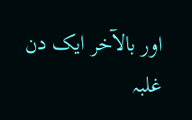اور بالآخر ایک دن غلبہ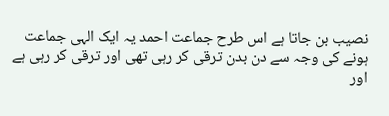نصیب بن جاتا ہے اس طرح جماعت احمد یہ ایک الہی جماعت ہونے کی وجہ سے دن بدن ترقی کر رہی تھی اور ترقی کر رہی ہے اور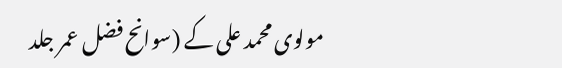مولوی محمد علی کے (سوانح فضل عمر جلد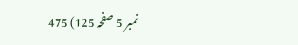نمبر 5 صفحہ 125) 475